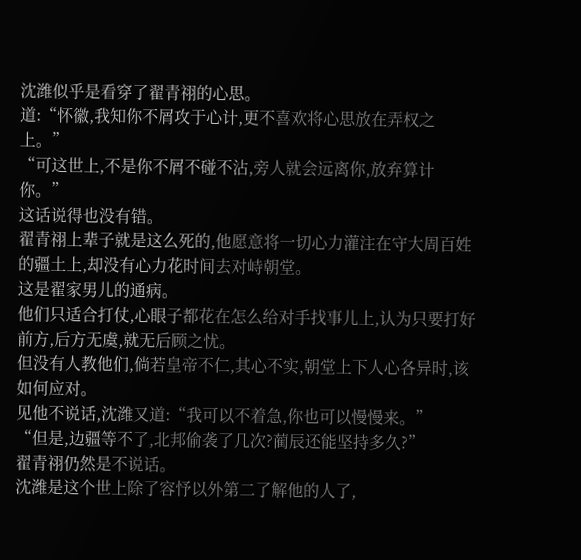沈潍似乎是看穿了翟青祤的心思。
道:“怀徽,我知你不屑攻于心计,更不喜欢将心思放在弄权之上。”
“可这世上,不是你不屑不碰不沾,旁人就会远离你,放弃算计你。”
这话说得也没有错。
翟青祤上辈子就是这么死的,他愿意将一切心力灌注在守大周百姓的疆土上,却没有心力花时间去对峙朝堂。
这是翟家男儿的通病。
他们只适合打仗,心眼子都花在怎么给对手找事儿上,认为只要打好前方,后方无虞,就无后顾之忧。
但没有人教他们,倘若皇帝不仁,其心不实,朝堂上下人心各异时,该如何应对。
见他不说话,沈潍又道:“我可以不着急,你也可以慢慢来。”
“但是,边疆等不了,北邦偷袭了几次?蔺辰还能坚持多久?”
翟青祤仍然是不说话。
沈潍是这个世上除了容忬以外第二了解他的人了,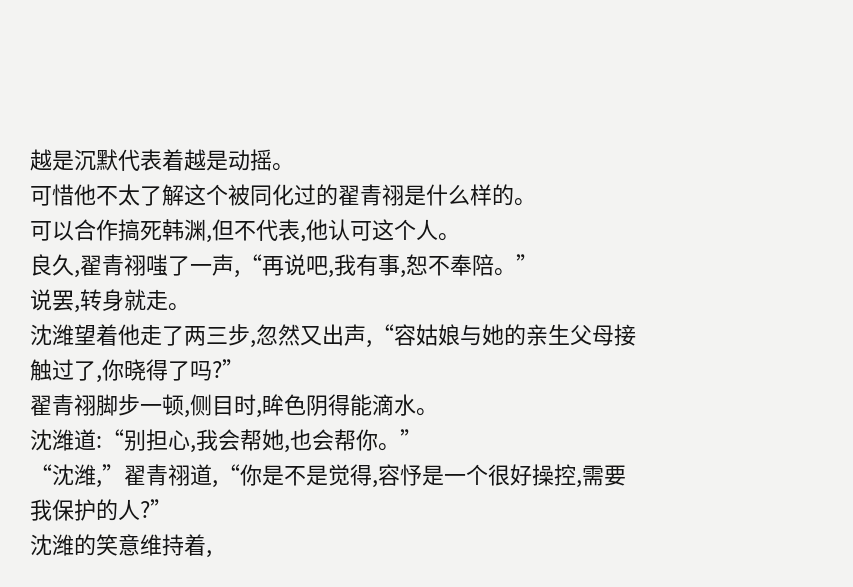越是沉默代表着越是动摇。
可惜他不太了解这个被同化过的翟青祤是什么样的。
可以合作搞死韩渊,但不代表,他认可这个人。
良久,翟青祤嗤了一声,“再说吧,我有事,恕不奉陪。”
说罢,转身就走。
沈潍望着他走了两三步,忽然又出声,“容姑娘与她的亲生父母接触过了,你晓得了吗?”
翟青祤脚步一顿,侧目时,眸色阴得能滴水。
沈潍道:“别担心,我会帮她,也会帮你。”
“沈潍,”翟青祤道,“你是不是觉得,容忬是一个很好操控,需要我保护的人?”
沈潍的笑意维持着,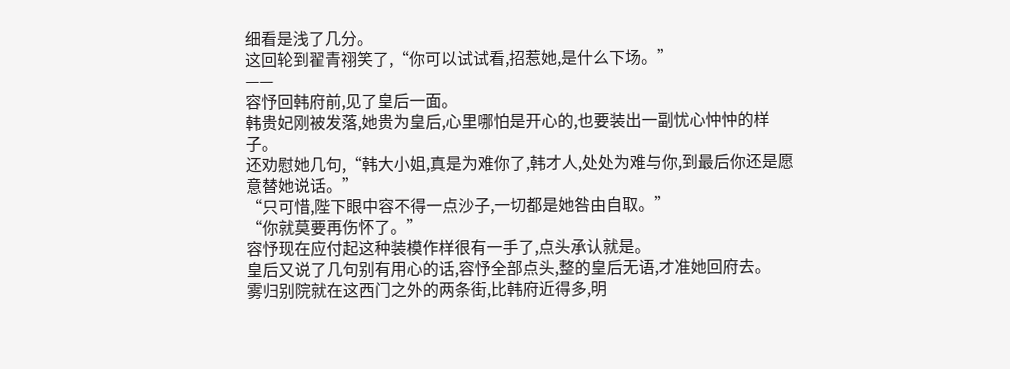细看是浅了几分。
这回轮到翟青祤笑了,“你可以试试看,招惹她,是什么下场。”
——
容忬回韩府前,见了皇后一面。
韩贵妃刚被发落,她贵为皇后,心里哪怕是开心的,也要装出一副忧心忡忡的样子。
还劝慰她几句,“韩大小姐,真是为难你了,韩才人,处处为难与你,到最后你还是愿意替她说话。”
“只可惜,陛下眼中容不得一点沙子,一切都是她咎由自取。”
“你就莫要再伤怀了。”
容忬现在应付起这种装模作样很有一手了,点头承认就是。
皇后又说了几句别有用心的话,容忬全部点头,整的皇后无语,才准她回府去。
雾归别院就在这西门之外的两条街,比韩府近得多,明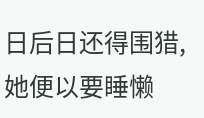日后日还得围猎,她便以要睡懒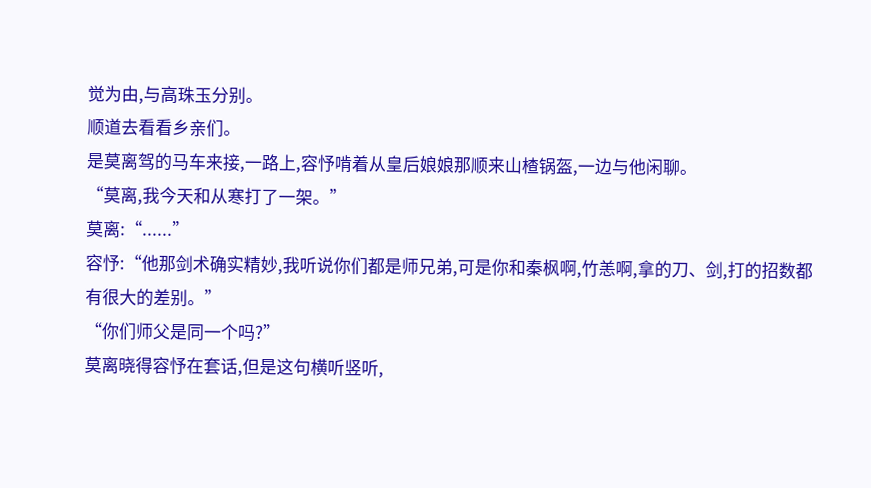觉为由,与高珠玉分别。
顺道去看看乡亲们。
是莫离驾的马车来接,一路上,容忬啃着从皇后娘娘那顺来山楂锅盔,一边与他闲聊。
“莫离,我今天和从寒打了一架。”
莫离:“......”
容忬:“他那剑术确实精妙,我听说你们都是师兄弟,可是你和秦枫啊,竹恙啊,拿的刀、剑,打的招数都有很大的差别。”
“你们师父是同一个吗?”
莫离晓得容忬在套话,但是这句横听竖听,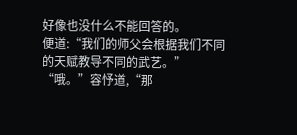好像也没什么不能回答的。
便道:“我们的师父会根据我们不同的天赋教导不同的武艺。”
“哦。”容忬道,“那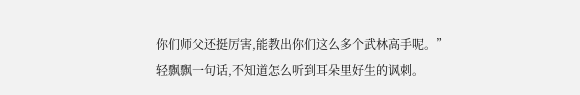你们师父还挺厉害,能教出你们这么多个武林高手呢。”
轻飘飘一句话,不知道怎么听到耳朵里好生的讽刺。